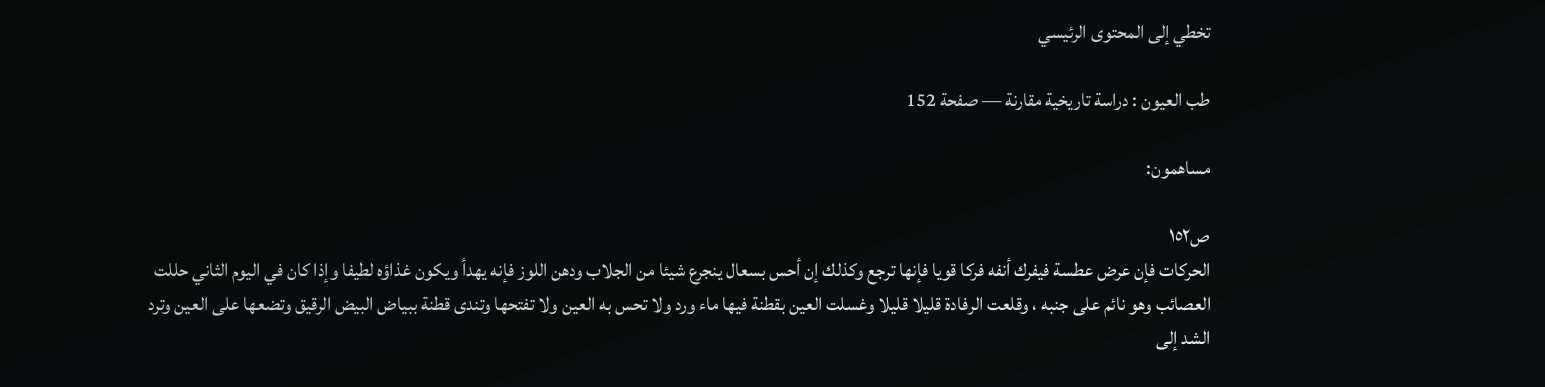تخطي إلى المحتوى الرئيسي

طب العيون : دراسة تاريخية مقارنة — صفحة 152

مساهمون:

ص١٥٢
الحركات فإن عرض عطسة فيفرك أنفه فركا قويا فإنها ترجع وكذلك إن أحس بسعال ينجرع شيئا من الجلاب ودهن اللوز فإنه يهدأ ويكون غذاؤه لطيفا وإذا كان في اليوم الثاني حللت العصائب وهو نائم على جنبه ، وقلعت الرفادة قليلا قليلا وغسلت العين بقطنة فيها ماء ورد ولا تحس به العين ولا تفتحها وتندى قطنة ببياض البيض الرقيق وتضعها على العين وترد الشد إلى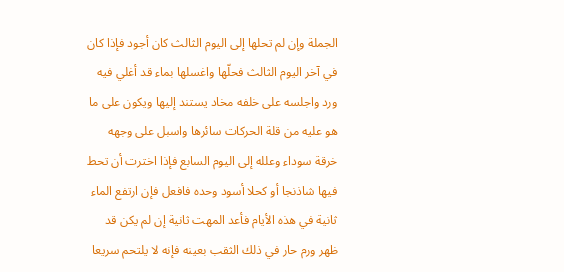الجملة وإن لم تحلها إلى اليوم الثالث كان أجود فإذا كان في آخر اليوم الثالث فحلّها واغسلها بماء قد أغلي فيه ورد واجلسه على خلفه مخاد يستند إليها ويكون على ما هو عليه من قلة الحركات سائرها واسبل على وجهه خرقة سوداء وعلله إلى اليوم السابع فإذا اخترت أن تحط فيها شاذنجا أو كحلا أسود وحده فافعل فإن ارتفع الماء ثانية في هذه الأيام فأعد المهت ثانية إن لم يكن قد ظهر ورم حار في ذلك الثقب بعينه فإنه لا يلتحم سريعا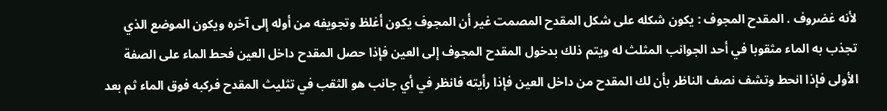لأنه غضروف . المقدح المجوف : يكون شكله على شكل المقدح المصمت غير أن المجوف يكون أغلظ وتجويفه من أوله إلى آخره ويكون الموضع الذي تجذب به الماء مثقوبا في أحد الجوانب المثلث له ويتم ذلك بدخول المقدح المجوف إلى العين فإذا حصل المقدح داخل العين فحط الماء على الصفة الأولى فإذا انحط وتشف نصف الناظر بأن لك المقدح من داخل العين فإذا رأيته فانظر في أي جانب هو الثقب في تثليث المقدح فركبه فوق الماء ثم بعد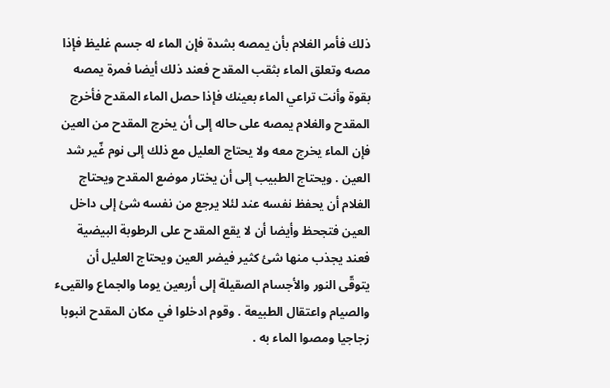ذلك فأمر الغلام بأن يمصه بشدة فإن الماء له جسم غليظ فإذا مصه وتعلق الماء بثقب المقدح فعند ذلك أيضا فمرة يمصه بقوة وأنت تراعي الماء بعينك فإذا حصل الماء المقدح فأخرج المقدح والغلام يمصه على حاله إلى أن يخرج المقدح من العين فإن الماء يخرج معه ولا يحتاج العليل مع ذلك إلى نوم غّير شد العين . ويحتاج الطبيب إلى أن يختار موضع المقدح ويحتاج الغلام أن يحفظ نفسه عند لئلا يرجع من نفسه شئ إلى داخل العين فتجحظ وأيضا أن لا يقع المقدح على الرطوبة البيضية فعند يجذب منها شئ كثير فيضر العين ويحتاج العليل أن يتوقّى النور والأجسام الصقيلة إلى أربعين يوما والجماع والقيىء والصيام واعتقال الطبيعة . وقوم ادخلوا في مكان المقدح انبوبا زجاجيا ومصوا الماء به .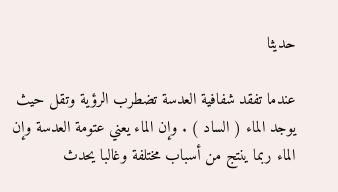حديثا

عندما تفقد شفافية العدسة تضطرب الرؤية وتقل حيث يوجد الماء ( الساد ) . وإن الماء يعني عتومة العدسة وإن الماء ربما ينتج من أسباب مختلفة وغالبا يحدث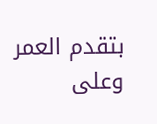بتقدم العمر وعلى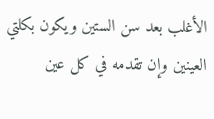الأغلب بعد سن الستين ويكون بكلتي العينين وإن تقدمه في كل عين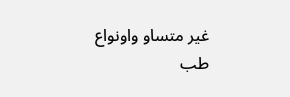غير متساو واونواع
طب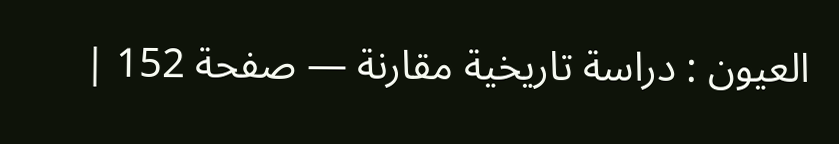العيون : دراسة تاريخية مقارنة — صفحة 152 |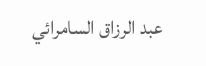عبد الرزاق السامرائي